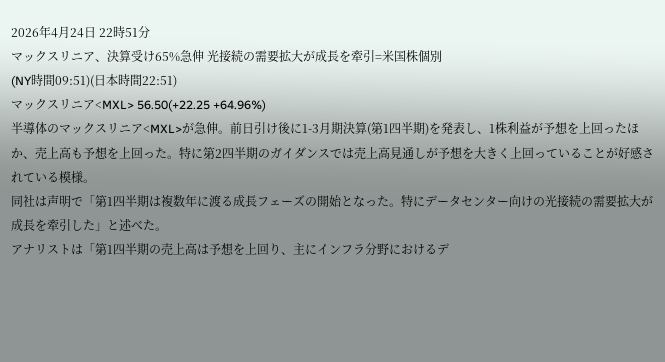2026年4月24日 22時51分
マックスリニア、決算受け65%急伸 光接続の需要拡大が成長を牽引=米国株個別
(NY時間09:51)(日本時間22:51)
マックスリニア<MXL> 56.50(+22.25 +64.96%)
半導体のマックスリニア<MXL>が急伸。前日引け後に1-3月期決算(第1四半期)を発表し、1株利益が予想を上回ったほか、売上高も予想を上回った。特に第2四半期のガイダンスでは売上高見通しが予想を大きく上回っていることが好感されている模様。
同社は声明で「第1四半期は複数年に渡る成長フェーズの開始となった。特にデータセンター向けの光接続の需要拡大が成長を牽引した」と述べた。
アナリストは「第1四半期の売上高は予想を上回り、主にインフラ分野におけるデ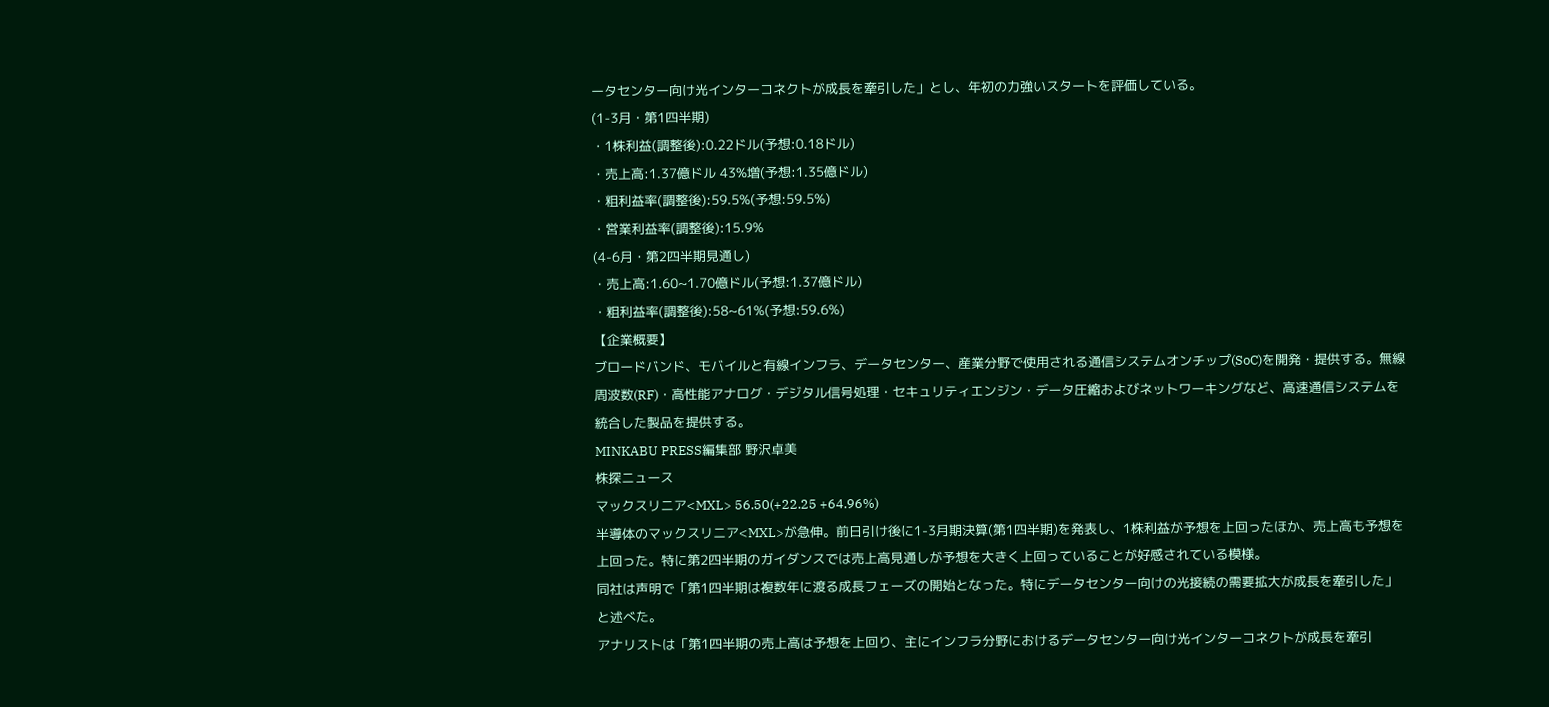ータセンター向け光インターコネクトが成長を牽引した」とし、年初の力強いスタートを評価している。
(1-3月・第1四半期)
・1株利益(調整後):0.22ドル(予想:0.18ドル)
・売上高:1.37億ドル 43%増(予想:1.35億ドル)
・粗利益率(調整後):59.5%(予想:59.5%)
・営業利益率(調整後):15.9%
(4-6月・第2四半期見通し)
・売上高:1.60~1.70億ドル(予想:1.37億ドル)
・粗利益率(調整後):58~61%(予想:59.6%)
【企業概要】
ブロードバンド、モバイルと有線インフラ、データセンター、産業分野で使用される通信システムオンチップ(SoC)を開発・提供する。無線周波数(RF)・高性能アナログ・デジタル信号処理・セキュリティエンジン・データ圧縮およびネットワーキングなど、高速通信システムを統合した製品を提供する。
MINKABU PRESS編集部 野沢卓美
株探ニュース
マックスリニア<MXL> 56.50(+22.25 +64.96%)
半導体のマックスリニア<MXL>が急伸。前日引け後に1-3月期決算(第1四半期)を発表し、1株利益が予想を上回ったほか、売上高も予想を上回った。特に第2四半期のガイダンスでは売上高見通しが予想を大きく上回っていることが好感されている模様。
同社は声明で「第1四半期は複数年に渡る成長フェーズの開始となった。特にデータセンター向けの光接続の需要拡大が成長を牽引した」と述べた。
アナリストは「第1四半期の売上高は予想を上回り、主にインフラ分野におけるデータセンター向け光インターコネクトが成長を牽引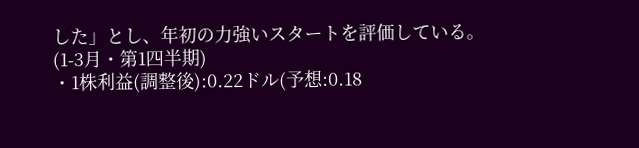した」とし、年初の力強いスタートを評価している。
(1-3月・第1四半期)
・1株利益(調整後):0.22ドル(予想:0.18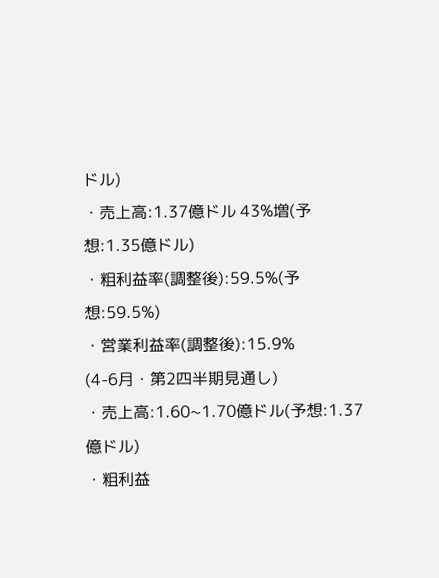ドル)
・売上高:1.37億ドル 43%増(予想:1.35億ドル)
・粗利益率(調整後):59.5%(予想:59.5%)
・営業利益率(調整後):15.9%
(4-6月・第2四半期見通し)
・売上高:1.60~1.70億ドル(予想:1.37億ドル)
・粗利益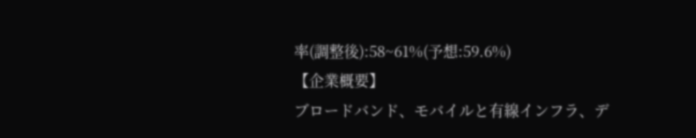率(調整後):58~61%(予想:59.6%)
【企業概要】
ブロードバンド、モバイルと有線インフラ、デ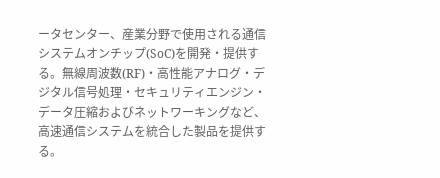ータセンター、産業分野で使用される通信システムオンチップ(SoC)を開発・提供する。無線周波数(RF)・高性能アナログ・デジタル信号処理・セキュリティエンジン・データ圧縮およびネットワーキングなど、高速通信システムを統合した製品を提供する。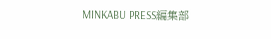MINKABU PRESS編集部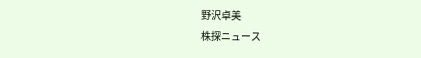野沢卓美
株探ニュース